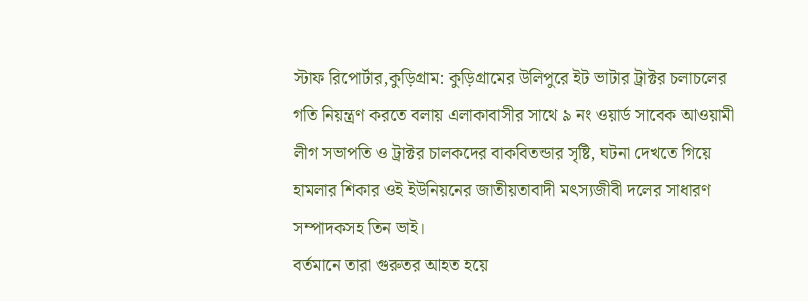স্টাফ রিপোর্টার,কুড়িগ্রাম: কুড়িগ্রামের উলিপুরে ইট ভাটার ট্রাক্টর চলাচলের গতি নিয়ন্ত্রণ করতে বলায় এলাকাবাসীর সাথে ৯ নং ওয়ার্ড সাবেক আওয়ামী লীগ সভাপতি ও ট্রাক্টর চালকদের বাকবিতন্ডার সৃষ্টি, ঘটনা দেখতে গিয়ে হামলার শিকার ওই ইউনিয়নের জাতীয়তাবাদী মৎস্যজীবী দলের সাধারণ সম্পাদকসহ তিন ভাই।
বর্তমানে তারা গুরুতর আহত হয়ে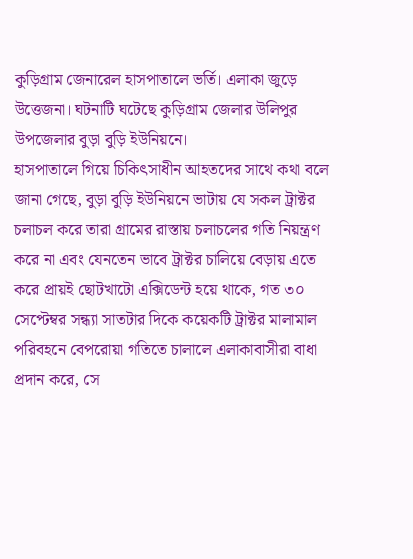কুড়িগ্রাম জেনারেল হাসপাতালে ভর্তি। এলাকা জুড়ে উত্তেজনা। ঘটনাটি ঘটেছে কুড়িগ্রাম জেলার উলিপুর উপজেলার বুড়া বুড়ি ইউনিয়নে।
হাসপাতালে গিয়ে চিকিৎসাধীন আহতদের সাথে কথা বলে জানা গেছে, বুড়া বুড়ি ইউনিয়নে ভাটায় যে সকল ট্রাক্টর চলাচল করে তারা গ্রামের রাস্তায় চলাচলের গতি নিয়ন্ত্রণ করে না এবং যেনতেন ভাবে ট্রাক্টর চালিয়ে বেড়ায় এতে করে প্রায়ই ছোটখাটো এক্সিডেন্ট হয়ে থাকে, গত ৩০ সেপ্টেম্বর সন্ধ্যা সাতটার দিকে কয়েকটি ট্রাক্টর মালামাল পরিবহনে বেপরোয়া গতিতে চালালে এলাকাবাসীরা বাধা প্রদান করে, সে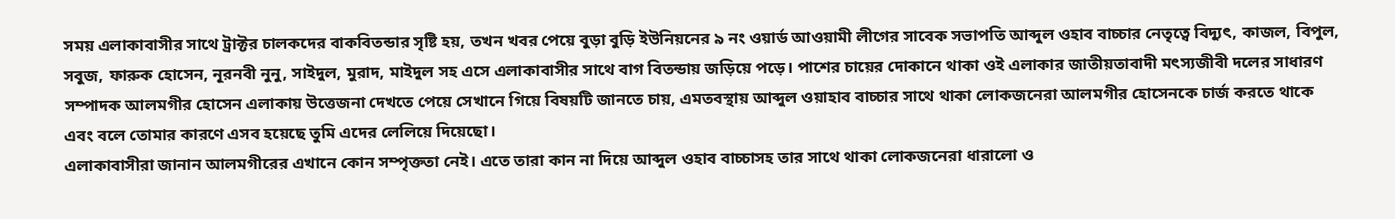সময় এলাকাবাসীর সাথে ট্রাক্টর চালকদের বাকবিতন্ডার সৃষ্টি হয়, তখন খবর পেয়ে বুড়া বুড়ি ইউনিয়নের ৯ নং ওয়ার্ড আওয়ামী লীগের সাবেক সভাপতি আব্দুল ওহাব বাচ্চার নেতৃত্বে বিদ্যুৎ, কাজল, বিপুল, সবুজ, ফারুক হোসেন, নূরনবী নুনু, সাইদুল, মুরাদ, মাইদুল সহ এসে এলাকাবাসীর সাথে বাগ বিতন্ডায় জড়িয়ে পড়ে। পাশের চায়ের দোকানে থাকা ওই এলাকার জাতীয়তাবাদী মৎস্যজীবী দলের সাধারণ সম্পাদক আলমগীর হোসেন এলাকায় উত্তেজনা দেখতে পেয়ে সেখানে গিয়ে বিষয়টি জানতে চায়, এমতবস্থায় আব্দুল ওয়াহাব বাচ্চার সাথে থাকা লোকজনেরা আলমগীর হোসেনকে চার্জ করতে থাকে এবং বলে তোমার কারণে এসব হয়েছে তুমি এদের লেলিয়ে দিয়েছো।
এলাকাবাসীরা জানান আলমগীরের এখানে কোন সম্পৃক্ততা নেই। এতে তারা কান না দিয়ে আব্দুল ওহাব বাচ্চাসহ তার সাথে থাকা লোকজনেরা ধারালো ও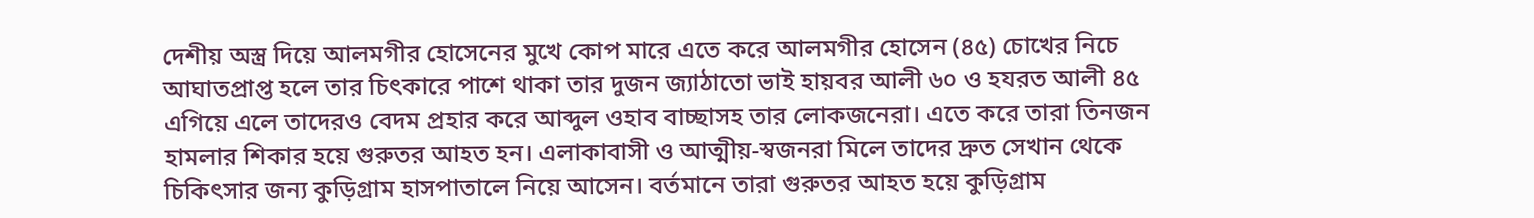দেশীয় অস্ত্র দিয়ে আলমগীর হোসেনের মুখে কোপ মারে এতে করে আলমগীর হোসেন (৪৫) চোখের নিচে আঘাতপ্রাপ্ত হলে তার চিৎকারে পাশে থাকা তার দুজন জ্যাঠাতো ভাই হায়বর আলী ৬০ ও হযরত আলী ৪৫ এগিয়ে এলে তাদেরও বেদম প্রহার করে আব্দুল ওহাব বাচ্ছাসহ তার লোকজনেরা। এতে করে তারা তিনজন হামলার শিকার হয়ে গুরুতর আহত হন। এলাকাবাসী ও আত্মীয়-স্বজনরা মিলে তাদের দ্রুত সেখান থেকে চিকিৎসার জন্য কুড়িগ্রাম হাসপাতালে নিয়ে আসেন। বর্তমানে তারা গুরুতর আহত হয়ে কুড়িগ্রাম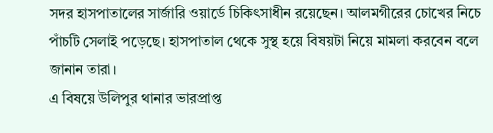সদর হাসপাতালের সার্জারি ওয়ার্ডে চিকিৎসাধীন রয়েছেন। আলমগীরের চোখের নিচে পাঁচটি সেলাই পড়েছে। হাসপাতাল থেকে সুস্থ হয়ে বিষয়টা নিয়ে মামলা করবেন বলে জানান তারা।
এ বিষয়ে উলিপুর থানার ভারপ্রাপ্ত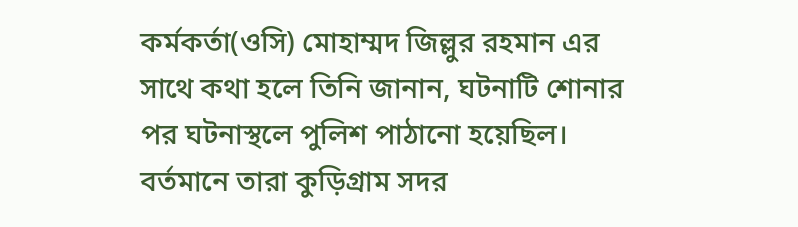কর্মকর্তা(ওসি) মোহাম্মদ জিল্লুর রহমান এর সাথে কথা হলে তিনি জানান, ঘটনাটি শোনার পর ঘটনাস্থলে পুলিশ পাঠানো হয়েছিল। বর্তমানে তারা কুড়িগ্রাম সদর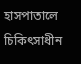হাসপাতালে চিকিৎসাধীন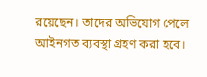রয়েছেন। তাদের অভিযোগ পেলে আইনগত ব্যবস্থা গ্রহণ করা হবে।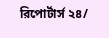রিপোর্টার্স ২৪/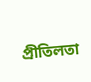প্রীতিলতা